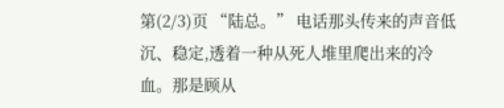第(2/3)页 “陆总。” 电话那头传来的声音低沉、稳定,透着一种从死人堆里爬出来的冷血。那是顾从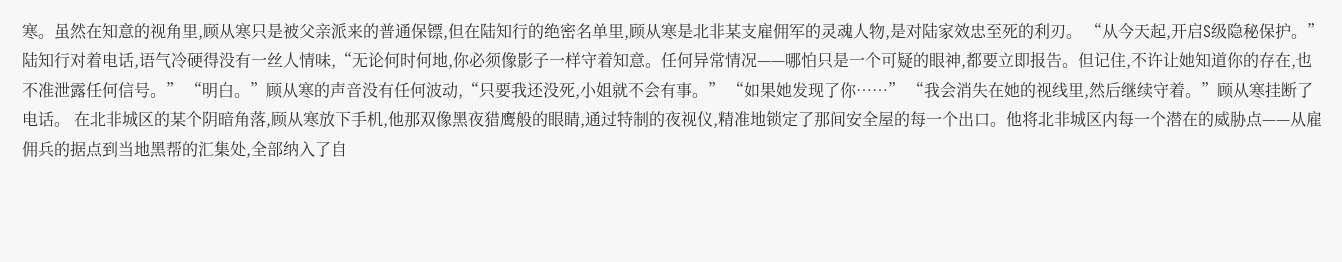寒。虽然在知意的视角里,顾从寒只是被父亲派来的普通保镖,但在陆知行的绝密名单里,顾从寒是北非某支雇佣军的灵魂人物,是对陆家效忠至死的利刃。 “从今天起,开启S级隐秘保护。”陆知行对着电话,语气冷硬得没有一丝人情味,“无论何时何地,你必须像影子一样守着知意。任何异常情况——哪怕只是一个可疑的眼神,都要立即报告。但记住,不许让她知道你的存在,也不准泄露任何信号。” “明白。”顾从寒的声音没有任何波动,“只要我还没死,小姐就不会有事。” “如果她发现了你……” “我会消失在她的视线里,然后继续守着。”顾从寒挂断了电话。 在北非城区的某个阴暗角落,顾从寒放下手机,他那双像黑夜猎鹰般的眼睛,通过特制的夜视仪,精准地锁定了那间安全屋的每一个出口。他将北非城区内每一个潜在的威胁点——从雇佣兵的据点到当地黑帮的汇集处,全部纳入了自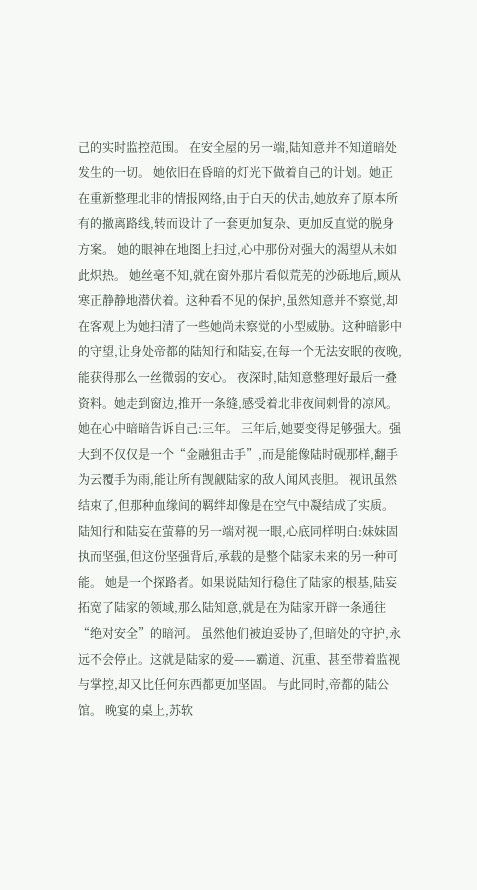己的实时监控范围。 在安全屋的另一端,陆知意并不知道暗处发生的一切。 她依旧在昏暗的灯光下做着自己的计划。她正在重新整理北非的情报网络,由于白天的伏击,她放弃了原本所有的撤离路线,转而设计了一套更加复杂、更加反直觉的脱身方案。 她的眼神在地图上扫过,心中那份对强大的渴望从未如此炽热。 她丝毫不知,就在窗外那片看似荒芜的沙砾地后,顾从寒正静静地潜伏着。这种看不见的保护,虽然知意并不察觉,却在客观上为她扫清了一些她尚未察觉的小型威胁。这种暗影中的守望,让身处帝都的陆知行和陆妄,在每一个无法安眠的夜晚,能获得那么一丝微弱的安心。 夜深时,陆知意整理好最后一叠资料。她走到窗边,推开一条缝,感受着北非夜间刺骨的凉风。 她在心中暗暗告诉自己:三年。 三年后,她要变得足够强大。强大到不仅仅是一个“金融狙击手”,而是能像陆时砚那样,翻手为云覆手为雨,能让所有觊觎陆家的敌人闻风丧胆。 视讯虽然结束了,但那种血缘间的羁绊却像是在空气中凝结成了实质。陆知行和陆妄在萤幕的另一端对视一眼,心底同样明白:妹妹固执而坚强,但这份坚强背后,承载的是整个陆家未来的另一种可能。 她是一个探路者。如果说陆知行稳住了陆家的根基,陆妄拓宽了陆家的领域,那么陆知意,就是在为陆家开辟一条通往“绝对安全”的暗河。 虽然他们被迫妥协了,但暗处的守护,永远不会停止。这就是陆家的爱——霸道、沉重、甚至带着监视与掌控,却又比任何东西都更加坚固。 与此同时,帝都的陆公馆。 晚宴的桌上,苏软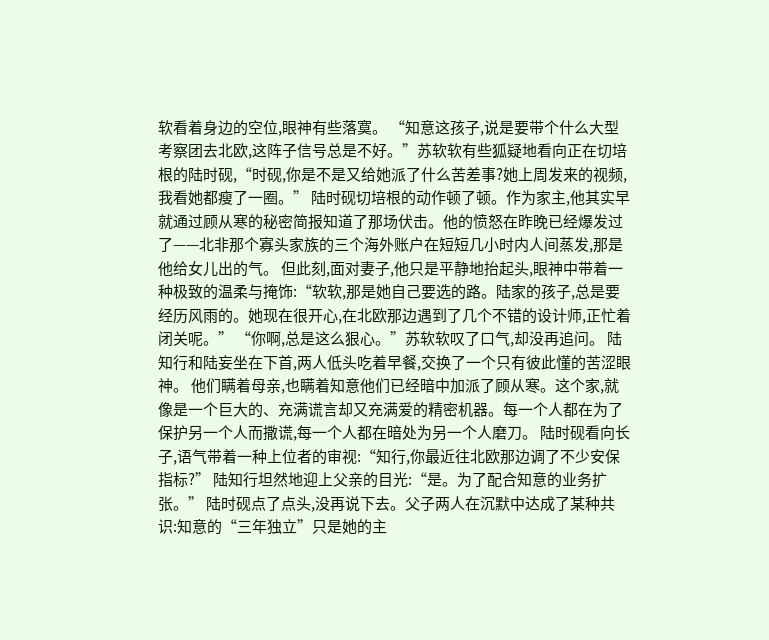软看着身边的空位,眼神有些落寞。 “知意这孩子,说是要带个什么大型考察团去北欧,这阵子信号总是不好。”苏软软有些狐疑地看向正在切培根的陆时砚,“时砚,你是不是又给她派了什么苦差事?她上周发来的视频,我看她都瘦了一圈。” 陆时砚切培根的动作顿了顿。作为家主,他其实早就通过顾从寒的秘密简报知道了那场伏击。他的愤怒在昨晚已经爆发过了——北非那个寡头家族的三个海外账户在短短几小时内人间蒸发,那是他给女儿出的气。 但此刻,面对妻子,他只是平静地抬起头,眼神中带着一种极致的温柔与掩饰:“软软,那是她自己要选的路。陆家的孩子,总是要经历风雨的。她现在很开心,在北欧那边遇到了几个不错的设计师,正忙着闭关呢。” “你啊,总是这么狠心。”苏软软叹了口气,却没再追问。 陆知行和陆妄坐在下首,两人低头吃着早餐,交换了一个只有彼此懂的苦涩眼神。 他们瞒着母亲,也瞒着知意他们已经暗中加派了顾从寒。这个家,就像是一个巨大的、充满谎言却又充满爱的精密机器。每一个人都在为了保护另一个人而撒谎,每一个人都在暗处为另一个人磨刀。 陆时砚看向长子,语气带着一种上位者的审视:“知行,你最近往北欧那边调了不少安保指标?” 陆知行坦然地迎上父亲的目光:“是。为了配合知意的业务扩张。” 陆时砚点了点头,没再说下去。父子两人在沉默中达成了某种共识:知意的“三年独立”只是她的主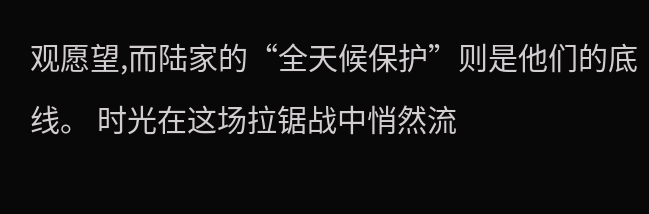观愿望,而陆家的“全天候保护”则是他们的底线。 时光在这场拉锯战中悄然流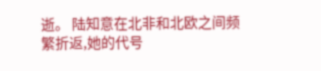逝。 陆知意在北非和北欧之间频繁折返,她的代号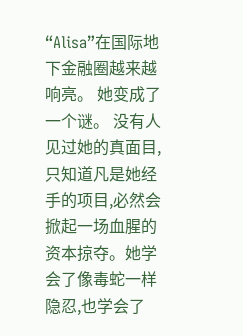“Alisa”在国际地下金融圈越来越响亮。 她变成了一个谜。 没有人见过她的真面目,只知道凡是她经手的项目,必然会掀起一场血腥的资本掠夺。她学会了像毒蛇一样隐忍,也学会了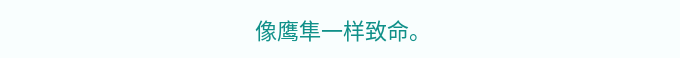像鹰隼一样致命。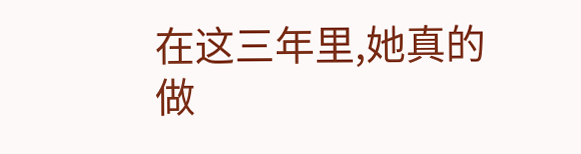在这三年里,她真的做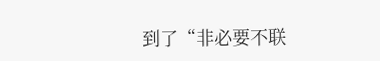到了“非必要不联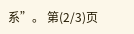系”。 第(2/3)页